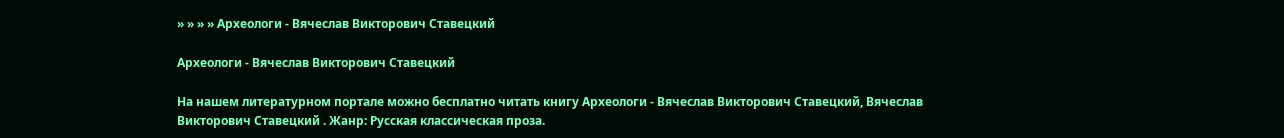» » » » Археологи - Вячеслав Викторович Ставецкий

Археологи - Вячеслав Викторович Ставецкий

На нашем литературном портале можно бесплатно читать книгу Археологи - Вячеслав Викторович Ставецкий, Вячеслав Викторович Ставецкий . Жанр: Русская классическая проза.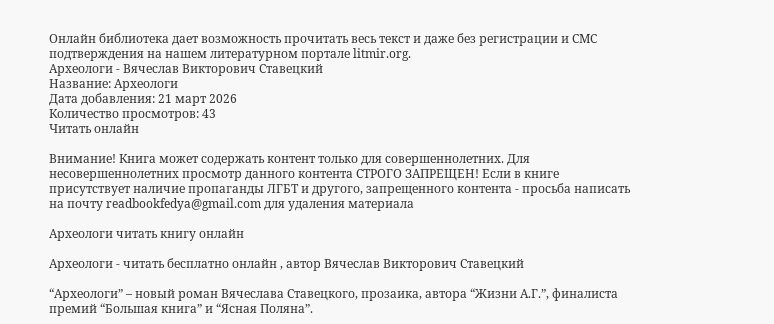Онлайн библиотека дает возможность прочитать весь текст и даже без регистрации и СМС подтверждения на нашем литературном портале litmir.org.
Археологи - Вячеслав Викторович Ставецкий
Название: Археологи
Дата добавления: 21 март 2026
Количество просмотров: 43
Читать онлайн

Внимание! Книга может содержать контент только для совершеннолетних. Для несовершеннолетних просмотр данного контента СТРОГО ЗАПРЕЩЕН! Если в книге присутствует наличие пропаганды ЛГБТ и другого, запрещенного контента - просьба написать на почту readbookfedya@gmail.com для удаления материала

Археологи читать книгу онлайн

Археологи - читать бесплатно онлайн , автор Вячеслав Викторович Ставецкий

“Археологи” – новый роман Вячеслава Ставецкого, прозаика, автора “Жизни А.Г.”, финалиста премий “Большая книга” и “Ясная Поляна”.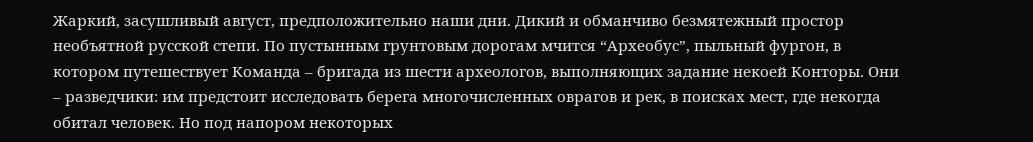Жаркий, засушливый август, предположительно наши дни. Дикий и обманчиво безмятежный простор необъятной русской степи. По пустынным грунтовым дорогам мчится “Археобус”, пыльный фургон, в котором путешествует Команда – бригада из шести археологов, выполняющих задание некоей Конторы. Они – разведчики: им предстоит исследовать берега многочисленных оврагов и рек, в поисках мест, где некогда обитал человек. Но под напором некоторых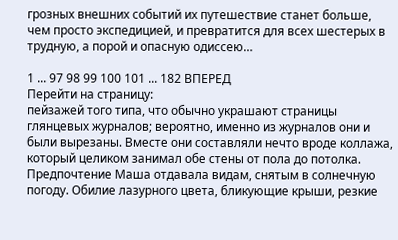грозных внешних событий их путешествие станет больше, чем просто экспедицией, и превратится для всех шестерых в трудную, а порой и опасную одиссею…

1 ... 97 98 99 100 101 ... 182 ВПЕРЕД
Перейти на страницу:
пейзажей того типа, что обычно украшают страницы глянцевых журналов; вероятно, именно из журналов они и были вырезаны. Вместе они составляли нечто вроде коллажа, который целиком занимал обе стены от пола до потолка. Предпочтение Маша отдавала видам, снятым в солнечную погоду. Обилие лазурного цвета, бликующие крыши, резкие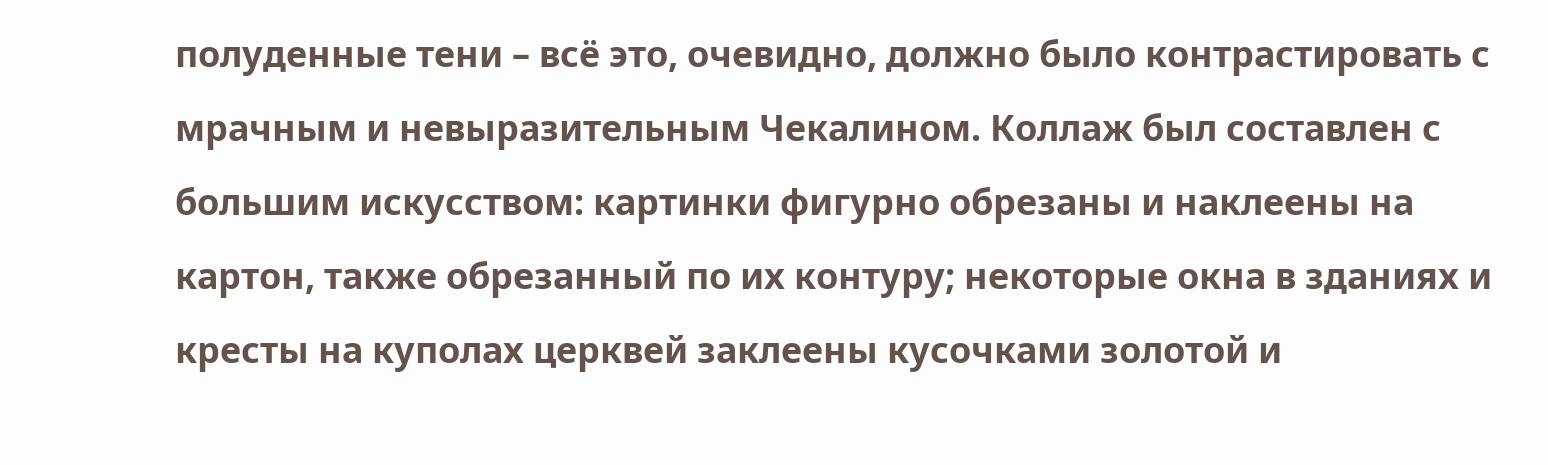полуденные тени – всё это, очевидно, должно было контрастировать с мрачным и невыразительным Чекалином. Коллаж был составлен с большим искусством: картинки фигурно обрезаны и наклеены на картон, также обрезанный по их контуру; некоторые окна в зданиях и кресты на куполах церквей заклеены кусочками золотой и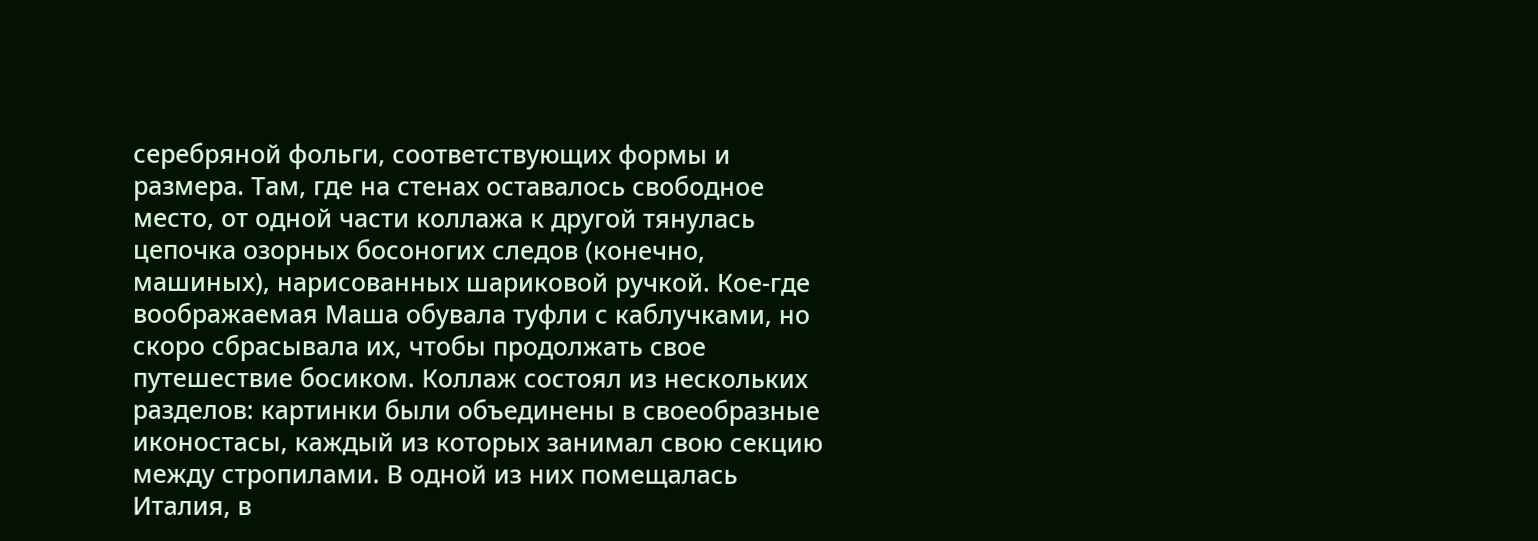серебряной фольги, соответствующих формы и размера. Там, где на стенах оставалось свободное место, от одной части коллажа к другой тянулась цепочка озорных босоногих следов (конечно, машиных), нарисованных шариковой ручкой. Кое-где воображаемая Маша обувала туфли с каблучками, но скоро сбрасывала их, чтобы продолжать свое путешествие босиком. Коллаж состоял из нескольких разделов: картинки были объединены в своеобразные иконостасы, каждый из которых занимал свою секцию между стропилами. В одной из них помещалась Италия, в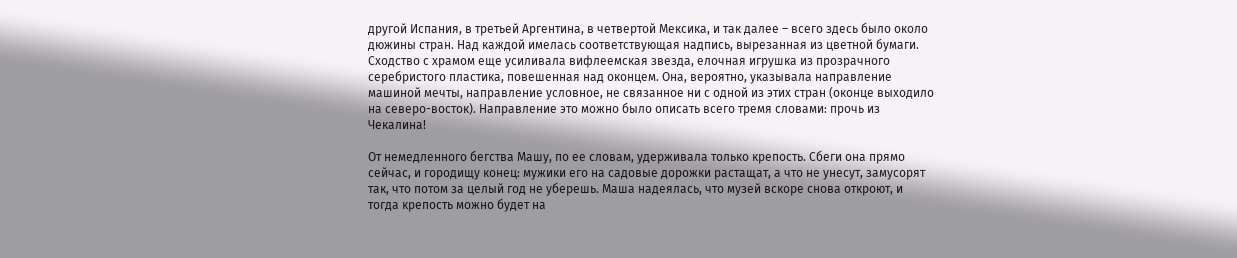другой Испания, в третьей Аргентина, в четвертой Мексика, и так далее – всего здесь было около дюжины стран. Над каждой имелась соответствующая надпись, вырезанная из цветной бумаги. Сходство с храмом еще усиливала вифлеемская звезда, елочная игрушка из прозрачного серебристого пластика, повешенная над оконцем. Она, вероятно, указывала направление машиной мечты, направление условное, не связанное ни с одной из этих стран (оконце выходило на северо-восток). Направление это можно было описать всего тремя словами: прочь из Чекалина!

От немедленного бегства Машу, по ее словам, удерживала только крепость. Сбеги она прямо сейчас, и городищу конец: мужики его на садовые дорожки растащат, а что не унесут, замусорят так, что потом за целый год не уберешь. Маша надеялась, что музей вскоре снова откроют, и тогда крепость можно будет на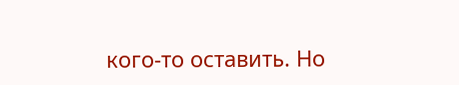кого-то оставить. Но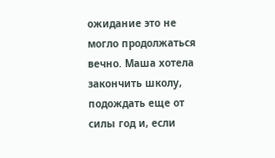ожидание это не могло продолжаться вечно. Маша хотела закончить школу, подождать еще от силы год и, если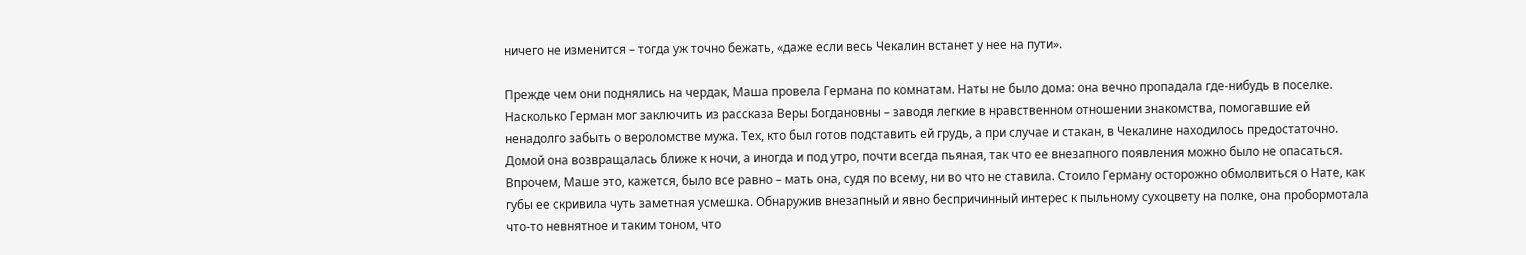ничего не изменится – тогда уж точно бежать, «даже если весь Чекалин встанет у нее на пути».

Прежде чем они поднялись на чердак, Маша провела Германа по комнатам. Наты не было дома: она вечно пропадала где-нибудь в поселке. Насколько Герман мог заключить из рассказа Веры Богдановны – заводя легкие в нравственном отношении знакомства, помогавшие ей ненадолго забыть о вероломстве мужа. Тех, кто был готов подставить ей грудь, а при случае и стакан, в Чекалине находилось предостаточно. Домой она возвращалась ближе к ночи, а иногда и под утро, почти всегда пьяная, так что ее внезапного появления можно было не опасаться. Впрочем, Маше это, кажется, было все равно – мать она, судя по всему, ни во что не ставила. Стоило Герману осторожно обмолвиться о Нате, как губы ее скривила чуть заметная усмешка. Обнаружив внезапный и явно беспричинный интерес к пыльному сухоцвету на полке, она пробормотала что-то невнятное и таким тоном, что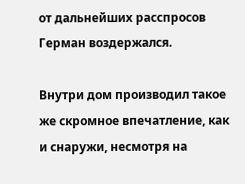от дальнейших расспросов Герман воздержался.

Внутри дом производил такое же скромное впечатление, как и снаружи, несмотря на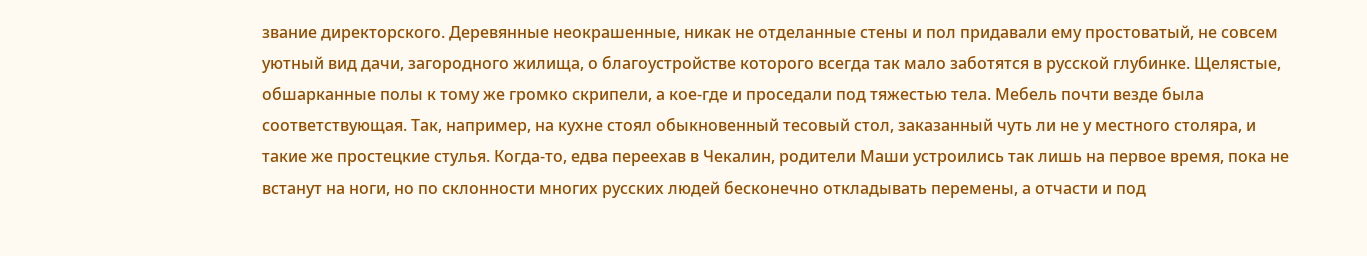звание директорского. Деревянные неокрашенные, никак не отделанные стены и пол придавали ему простоватый, не совсем уютный вид дачи, загородного жилища, о благоустройстве которого всегда так мало заботятся в русской глубинке. Щелястые, обшарканные полы к тому же громко скрипели, а кое-где и проседали под тяжестью тела. Мебель почти везде была соответствующая. Так, например, на кухне стоял обыкновенный тесовый стол, заказанный чуть ли не у местного столяра, и такие же простецкие стулья. Когда-то, едва переехав в Чекалин, родители Маши устроились так лишь на первое время, пока не встанут на ноги, но по склонности многих русских людей бесконечно откладывать перемены, а отчасти и под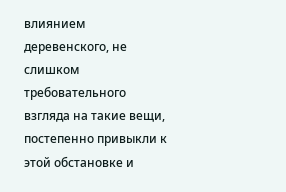влиянием деревенского, не слишком требовательного взгляда на такие вещи, постепенно привыкли к этой обстановке и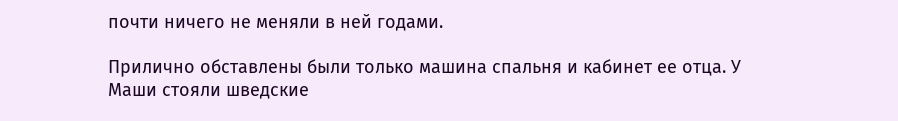почти ничего не меняли в ней годами.

Прилично обставлены были только машина спальня и кабинет ее отца. У Маши стояли шведские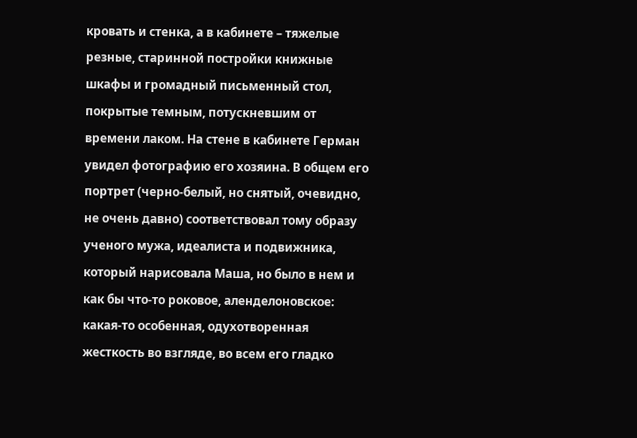кровать и стенка, а в кабинете – тяжелые резные, старинной постройки книжные шкафы и громадный письменный стол, покрытые темным, потускневшим от времени лаком. На стене в кабинете Герман увидел фотографию его хозяина. В общем его портрет (черно-белый, но снятый, очевидно, не очень давно) соответствовал тому образу ученого мужа, идеалиста и подвижника, который нарисовала Маша, но было в нем и как бы что-то роковое, аленделоновское: какая-то особенная, одухотворенная жесткость во взгляде, во всем его гладко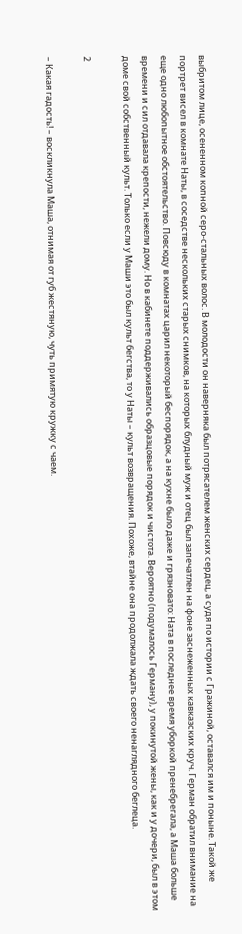выбритом лице, осененном копной серо-стальных волос. В молодости он наверняка был потрясателем женских сердец, а судя по истории с Гражиной, оставался им и поныне. Такой же портрет висел в комнате Наты, в соседстве нескольких старых снимков, на которых блудный муж и отец был запечатлен на фоне заснеженных кавказских круч. Герман обратил внимание на еще одно любопытное обстоятельство. Повсюду в комнатах царил некоторый беспорядок, а на кухне было даже и грязновато: Ната в последнее время уборкой пренебрегала, а Маша больше времени и сил отдавала крепости, нежели дому. Но в кабинете поддерживались образцовые порядок и чистота. Вероятно (подумалось Герману), у покинутой жены, как и у дочери, был в этом доме свой собственный культ. Только если у Маши это был культ бегства, то у Наты – культ возвращения. Похоже, втайне она продолжала ждать своего ненаглядного беглеца.

2

– Какая гадость! – воскликнула Маша, отнимая от губ жестяную, чуть примятую кружку с чаем.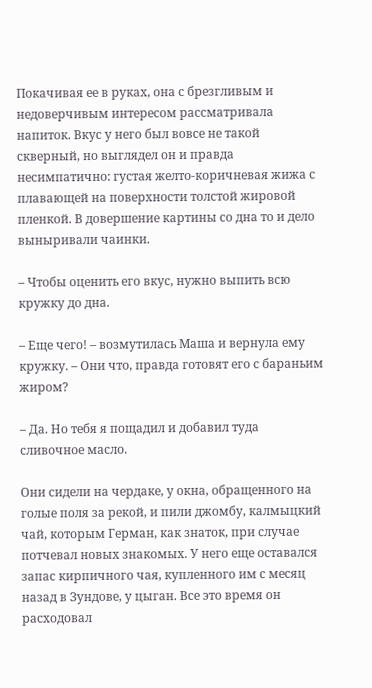Покачивая ее в руках, она с брезгливым и недоверчивым интересом рассматривала напиток. Вкус у него был вовсе не такой скверный, но выглядел он и правда несимпатично: густая желто-коричневая жижа с плавающей на поверхности толстой жировой пленкой. В довершение картины со дна то и дело выныривали чаинки.

– Чтобы оценить его вкус, нужно выпить всю кружку до дна.

– Еще чего! – возмутилась Маша и вернула ему кружку. – Они что, правда готовят его с бараньим жиром?

– Да. Но тебя я пощадил и добавил туда сливочное масло.

Они сидели на чердаке, у окна, обращенного на голые поля за рекой, и пили джомбу, калмыцкий чай, которым Герман, как знаток, при случае потчевал новых знакомых. У него еще оставался запас кирпичного чая, купленного им с месяц назад в Зундове, у цыган. Все это время он расходовал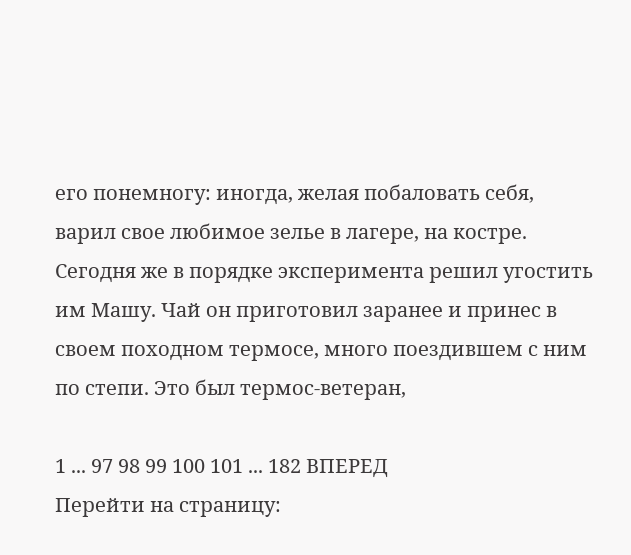его понемногу: иногда, желая побаловать себя, варил свое любимое зелье в лагере, на костре. Сегодня же в порядке эксперимента решил угостить им Машу. Чай он приготовил заранее и принес в своем походном термосе, много поездившем с ним по степи. Это был термос-ветеран,

1 ... 97 98 99 100 101 ... 182 ВПЕРЕД
Перейти на страницу: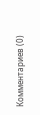Комментариев (0)